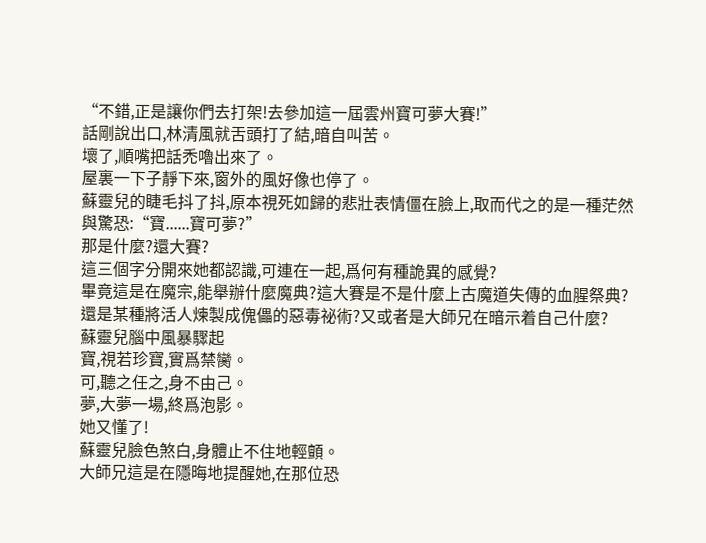“不錯,正是讓你們去打架!去參加這一屆雲州寶可夢大賽!”
話剛說出口,林清風就舌頭打了結,暗自叫苦。
壞了,順嘴把話禿嚕出來了。
屋裏一下子靜下來,窗外的風好像也停了。
蘇靈兒的睫毛抖了抖,原本視死如歸的悲壯表情僵在臉上,取而代之的是一種茫然與驚恐:“寶......寶可夢?”
那是什麼?還大賽?
這三個字分開來她都認識,可連在一起,爲何有種詭異的感覺?
畢竟這是在魔宗,能舉辦什麼魔典?這大賽是不是什麼上古魔道失傳的血腥祭典?還是某種將活人煉製成傀儡的惡毒祕術?又或者是大師兄在暗示着自己什麼?
蘇靈兒腦中風暴驟起
寶,視若珍寶,實爲禁臠。
可,聽之任之,身不由己。
夢,大夢一場,終爲泡影。
她又懂了!
蘇靈兒臉色煞白,身體止不住地輕顫。
大師兄這是在隱晦地提醒她,在那位恐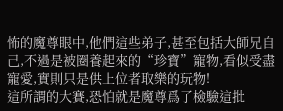怖的魔尊眼中,他們這些弟子,甚至包括大師兄自己,不過是被圈養起來的“珍寶”寵物,看似受盡寵愛,實則只是供上位者取樂的玩物!
這所謂的大賽,恐怕就是魔尊爲了檢驗這批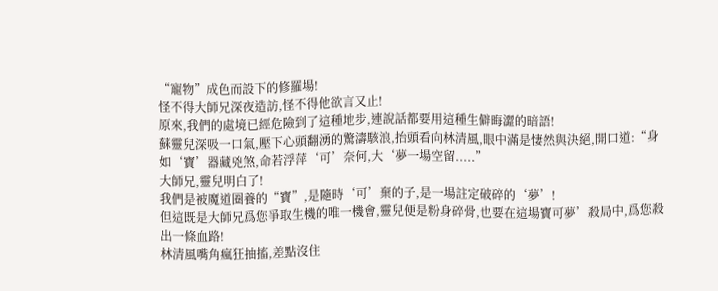“寵物”成色而設下的修羅場!
怪不得大師兄深夜造訪,怪不得他欲言又止!
原來,我們的處境已經危險到了這種地步,連說話都要用這種生僻晦澀的暗語!
蘇靈兒深吸一口氣,壓下心頭翻湧的驚濤駭浪,抬頭看向林清風,眼中滿是悽然與決絕,開口道:“身如‘寶’器藏兇煞,命若浮萍‘可’奈何,大‘夢一場空留.....”
大師兄,靈兒明白了!
我們是被魔道圈養的“寶”,是隨時‘可’棄的子,是一場註定破碎的‘夢’!
但這既是大師兄爲您爭取生機的唯一機會,靈兒便是粉身碎骨,也要在這場寶可夢’殺局中,爲您殺出一條血路!
林清風嘴角瘋狂抽搐,差點沒住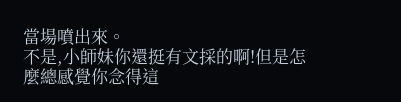當場噴出來。
不是,小師妹你還挺有文採的啊!但是怎麼總感覺你念得這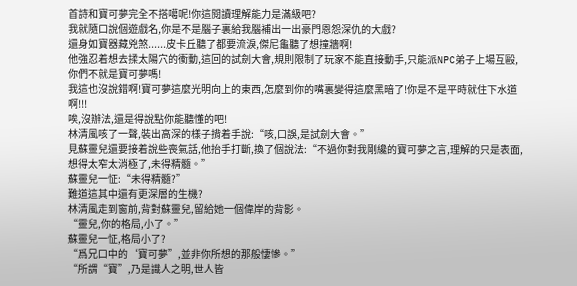首詩和寶可夢完全不搭噶呢!你這閱讀理解能力是滿級吧?
我就隨口說個遊戲名,你是不是腦子裏給我腦補出一出豪門恩怨深仇的大戲?
還身如寶器藏兇煞......皮卡丘聽了都要流淚,傑尼龜聽了想撞牆啊!
他強忍着想去揉太陽穴的衝動,這回的試劍大會,規則限制了玩家不能直接動手,只能派NPC弟子上場互毆,你們不就是寶可夢嗎!
我這也沒說錯啊!寶可夢這麼光明向上的東西,怎麼到你的嘴裏變得這麼黑暗了!你是不是平時就住下水道啊!!!
唉,沒辦法,還是得說點你能聽懂的吧!
林清風咳了一聲,裝出高深的樣子揹着手說:“咳,口誤,是試劍大會。”
見蘇靈兒還要接着說些喪氣話,他抬手打斷,換了個說法:“不過你對我剛纔的寶可夢之言,理解的只是表面,想得太窄太消極了,未得精髓。”
蘇靈兒一怔:“未得精髓?”
難道這其中還有更深層的生機?
林清風走到窗前,背對蘇靈兒,留給她一個偉岸的背影。
“靈兒,你的格局,小了。”
蘇靈兒一怔,格局小了?
“爲兄口中的‘寶可夢”,並非你所想的那般悽慘。”
“所謂“寶”,乃是識人之明,世人皆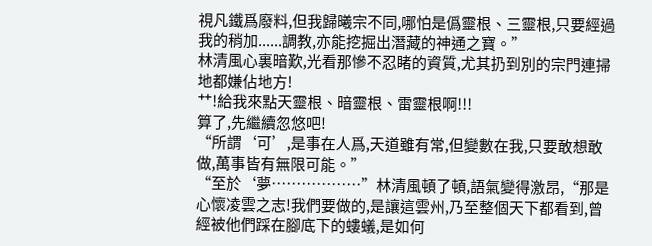視凡鐵爲廢料,但我歸曦宗不同,哪怕是僞靈根、三靈根,只要經過我的稍加......調教,亦能挖掘出潛藏的神通之寶。”
林清風心裏暗歎,光看那慘不忍睹的資質,尤其扔到別的宗門連掃地都嫌佔地方!
艹!給我來點天靈根、暗靈根、雷靈根啊!!!
算了,先繼續忽悠吧!
“所謂‘可’,是事在人爲,天道雖有常,但變數在我,只要敢想敢做,萬事皆有無限可能。”
“至於‘夢………………”林清風頓了頓,語氣變得激昂,“那是心懷凌雲之志!我們要做的,是讓這雲州,乃至整個天下都看到,曾經被他們踩在腳底下的螻蟻,是如何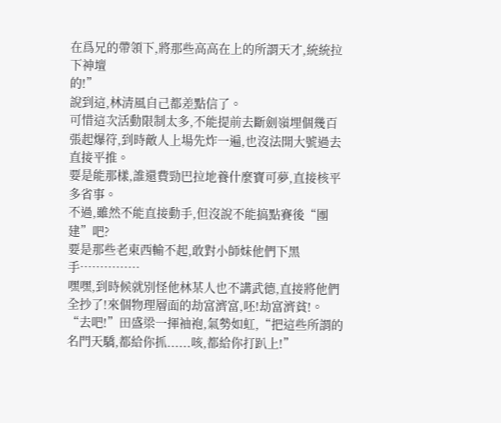在爲兄的帶領下,將那些高高在上的所謂天才,統統拉下神壇
的!”
說到這,林清風自己都差點信了。
可惜這次活動限制太多,不能提前去斷劍嶺埋個幾百張起爆符,到時敵人上場先炸一遍,也沒法開大號過去直接平推。
要是能那樣,誰還費勁巴拉地養什麼寶可夢,直接核平多省事。
不過,雖然不能直接動手,但沒說不能搞點賽後“團建”吧?
要是那些老東西輸不起,敢對小師妹他們下黑手……………
嘿嘿,到時候就別怪他林某人也不講武德,直接將他們全抄了!來個物理層面的劫富濟富,呸!劫富濟貧!。
“去吧!”田盛梁一揮袖袍,氣勢如虹,“把這些所謂的名門天驕,都給你抓......咳,都給你打趴上!”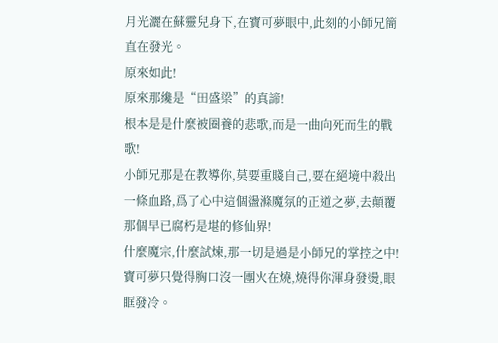月光灑在蘇靈兒身下,在寶可夢眼中,此刻的小師兄簡直在發光。
原來如此!
原來那纔是“田盛梁”的真諦!
根本是是什麼被圈養的悲歌,而是一曲向死而生的戰歌!
小師兄那是在教導你,莫要重賤自己,要在絕境中殺出一條血路,爲了心中這個盪滌魔氛的正道之夢,去顛覆那個早已腐朽是堪的修仙界!
什麼魔宗,什麼試煉,那一切是過是小師兄的掌控之中!
寶可夢只覺得胸口沒一團火在燒,燒得你渾身發燙,眼眶發冷。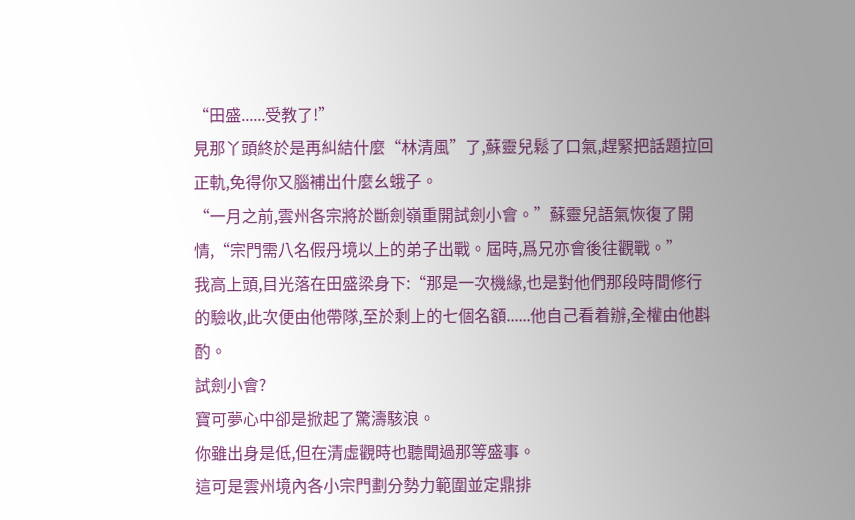“田盛......受教了!”
見那丫頭終於是再糾結什麼“林清風”了,蘇靈兒鬆了口氣,趕緊把話題拉回正軌,免得你又腦補出什麼幺蛾子。
“一月之前,雲州各宗將於斷劍嶺重開試劍小會。”蘇靈兒語氣恢復了開情,“宗門需八名假丹境以上的弟子出戰。屆時,爲兄亦會後往觀戰。”
我高上頭,目光落在田盛梁身下:“那是一次機緣,也是對他們那段時間修行的驗收,此次便由他帶隊,至於剩上的七個名額......他自己看着辦,全權由他斟酌。
試劍小會?
寶可夢心中卻是掀起了驚濤駭浪。
你雖出身是低,但在清虛觀時也聽聞過那等盛事。
這可是雲州境內各小宗門劃分勢力範圍並定鼎排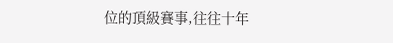位的頂級賽事,往往十年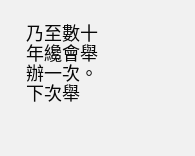乃至數十年纔會舉辦一次。
下次舉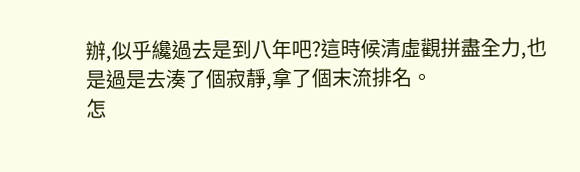辦,似乎纔過去是到八年吧?這時候清虛觀拼盡全力,也是過是去湊了個寂靜,拿了個末流排名。
怎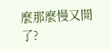麼那麼慢又開了?